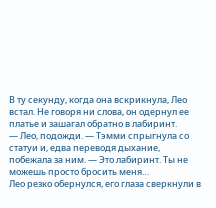В ту секунду, когда она вскрикнула, Лео встал. Не говоря ни слова, он одернул ее платье и зашагал обратно в лабиринт.
— Лео, подожди. — Тэмми спрыгнула со статуи и, едва переводя дыхание, побежала за ним. — Это лабиринт. Ты не можешь просто бросить меня…
Лео резко обернулся, его глаза сверкнули в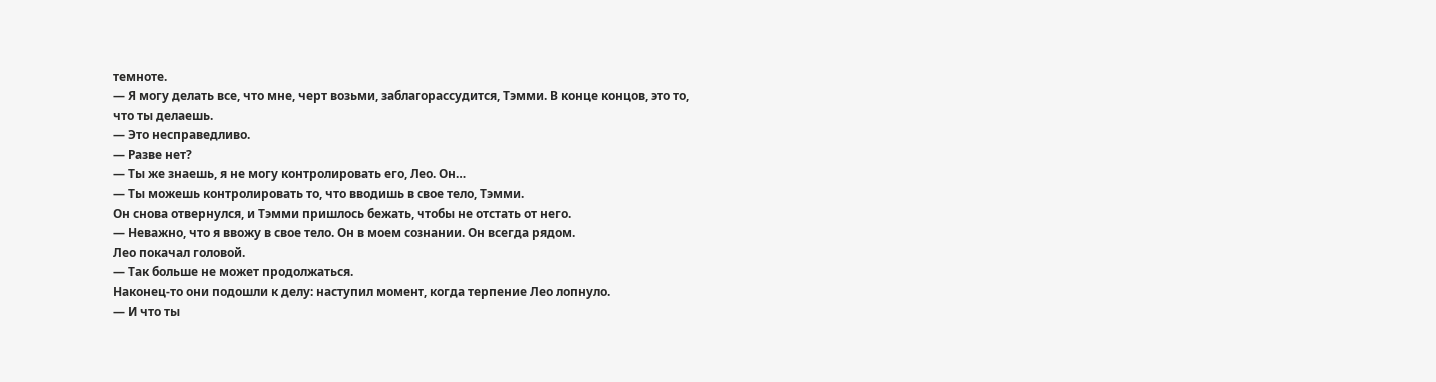темноте.
— Я могу делать все, что мне, черт возьми, заблагорассудится, Тэмми. В конце концов, это то, что ты делаешь.
— Это несправедливо.
— Разве нет?
— Ты же знаешь, я не могу контролировать его, Лео. Он…
— Ты можешь контролировать то, что вводишь в свое тело, Тэмми.
Он снова отвернулся, и Тэмми пришлось бежать, чтобы не отстать от него.
— Неважно, что я ввожу в свое тело. Он в моем сознании. Он всегда рядом.
Лео покачал головой.
— Так больше не может продолжаться.
Наконец-то они подошли к делу: наступил момент, когда терпение Лео лопнуло.
— И что ты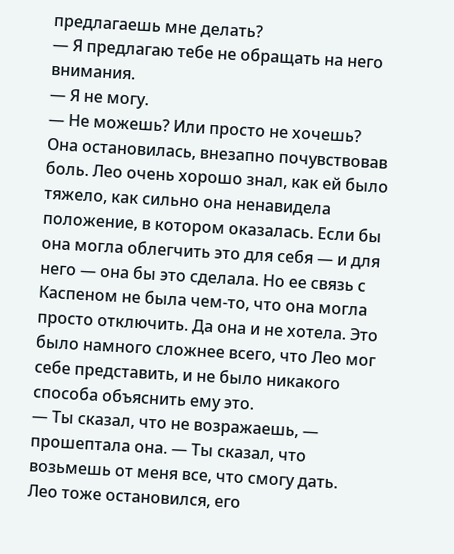предлагаешь мне делать?
— Я предлагаю тебе не обращать на него внимания.
— Я не могу.
— Не можешь? Или просто не хочешь?
Она остановилась, внезапно почувствовав боль. Лео очень хорошо знал, как ей было тяжело, как сильно она ненавидела положение, в котором оказалась. Если бы она могла облегчить это для себя — и для него — она бы это сделала. Но ее связь с Каспеном не была чем-то, что она могла просто отключить. Да она и не хотела. Это было намного сложнее всего, что Лео мог себе представить, и не было никакого способа объяснить ему это.
— Ты сказал, что не возражаешь, — прошептала она. — Ты сказал, что возьмешь от меня все, что смогу дать.
Лео тоже остановился, его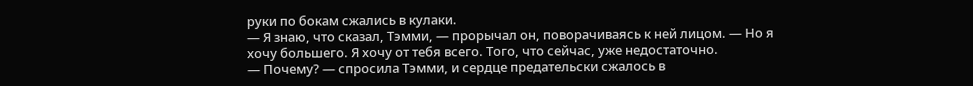руки по бокам сжались в кулаки.
— Я знаю, что сказал, Тэмми, — прорычал он, поворачиваясь к ней лицом. — Но я хочу большего. Я хочу от тебя всего. Того, что сейчас, уже недостаточно.
— Почему? — спросила Тэмми, и сердце предательски сжалось в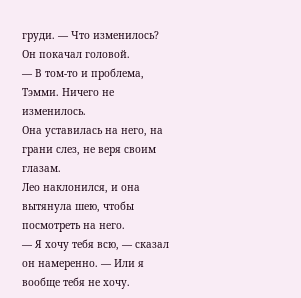груди. — Что изменилось?
Он покачал головой.
— В том-то и проблема, Тэмми. Ничего не изменилось.
Она уставилась на него, на грани слез, не веря своим глазам.
Лео наклонился, и она вытянула шею, чтобы посмотреть на него.
— Я хочу тебя всю, — сказал он намеренно. — Или я вообще тебя не хочу.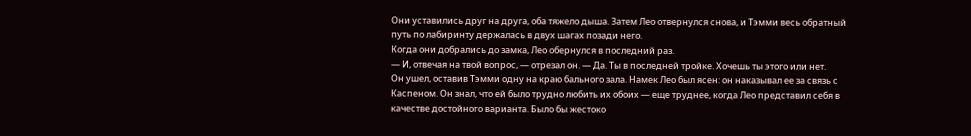Они уставились друг на друга, оба тяжело дыша. Затем Лео отвернулся снова, и Тэмми весь обратный путь по лабиринту держалась в двух шагах позади него.
Когда они добрались до замка, Лео обернулся в последний раз.
— И, отвечая на твой вопрос, — отрезал он. — Да. Ты в последней тройке. Хочешь ты этого или нет.
Он ушел, оставив Тэмми одну на краю бального зала. Намек Лео был ясен: он наказывал ее за связь с Каспеном. Он знал, что ей было трудно любить их обоих — еще труднее, когда Лео представил себя в качестве достойного варианта. Было бы жестоко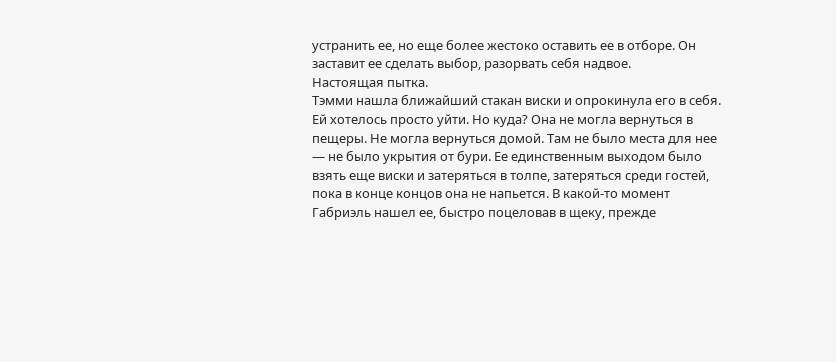устранить ее, но еще более жестоко оставить ее в отборе. Он заставит ее сделать выбор, разорвать себя надвое.
Настоящая пытка.
Тэмми нашла ближайший стакан виски и опрокинула его в себя. Ей хотелось просто уйти. Но куда? Она не могла вернуться в пещеры. Не могла вернуться домой. Там не было места для нее — не было укрытия от бури. Ее единственным выходом было взять еще виски и затеряться в толпе, затеряться среди гостей, пока в конце концов она не напьется. В какой-то момент Габриэль нашел ее, быстро поцеловав в щеку, прежде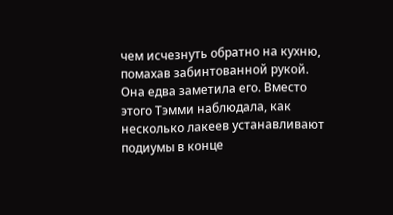чем исчезнуть обратно на кухню, помахав забинтованной рукой. Она едва заметила его. Вместо этого Тэмми наблюдала, как несколько лакеев устанавливают подиумы в конце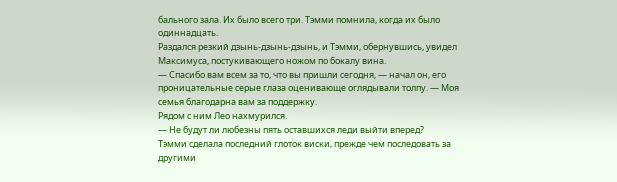бального зала. Их было всего три. Тэмми помнила, когда их было одиннадцать.
Раздался резкий дзынь-дзынь-дзынь, и Тэмми, обернувшись, увидел Максимуса, постукивающего ножом по бокалу вина.
— Спасибо вам всем за то, что вы пришли сегодня, — начал он, его проницательные серые глаза оценивающе оглядывали толпу. — Моя семья благодарна вам за поддержку.
Рядом с ним Лео нахмурился.
— Не будут ли любезны пять оставшихся леди выйти вперед?
Тэмми сделала последний глоток виски, прежде чем последовать за другими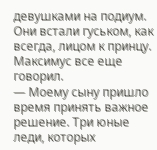девушками на подиум. Они встали гуськом, как всегда, лицом к принцу. Максимус все еще говорил.
— Моему сыну пришло время принять важное решение. Три юные леди, которых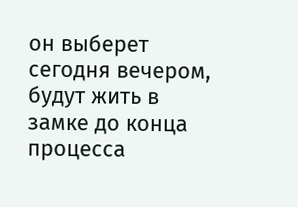он выберет сегодня вечером, будут жить в замке до конца процесса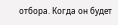отбора. Когда он будет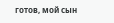готов, мой сын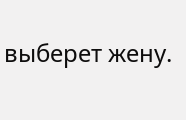выберет жену.